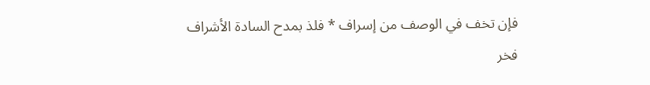فإن تخف في الوصف من إسراف * فلذ بمدح السادة الأشراف
فخر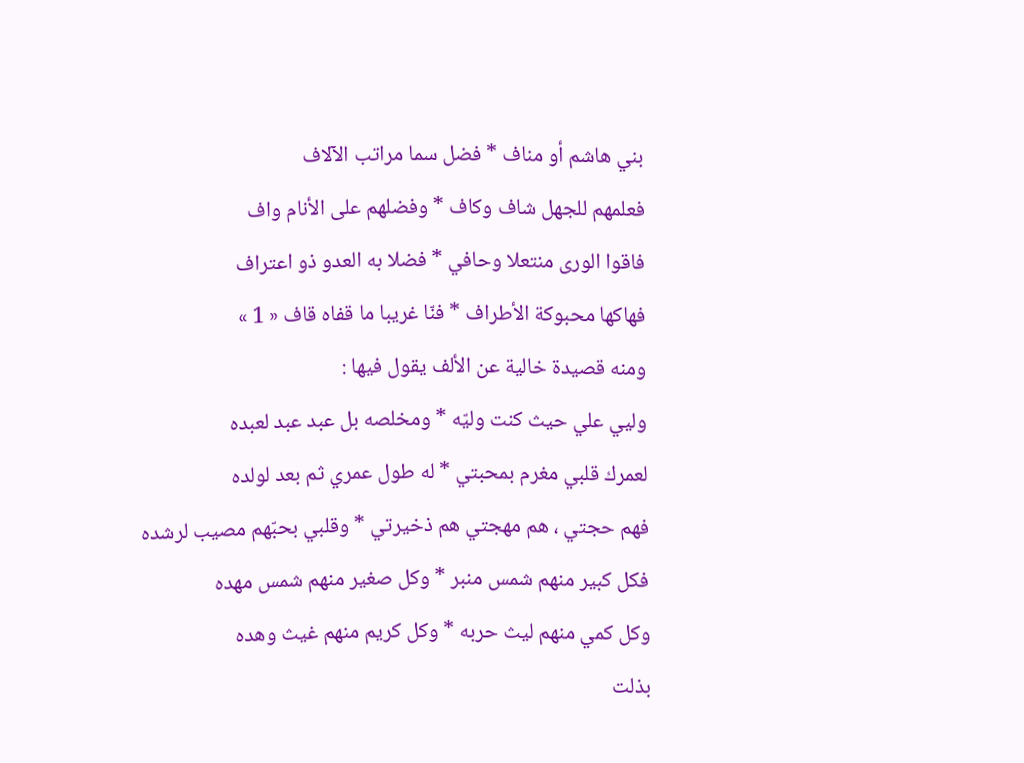بني هاشم أو مناف * فضل سما مراتب الآلاف
فعلمهم للجهل شاف وكاف * وفضلهم على الأنام واف
فاقوا الورى منتعلا وحافي * فضلا به العدو ذو اعتراف
فهاكها محبوكة الأطراف * فنّا غريبا ما قفاه قاف « 1 »
ومنه قصيدة خالية عن الألف يقول فيها :
وليي علي حيث كنت وليّه * ومخلصه بل عبد عبد لعبده
لعمرك قلبي مغرم بمحبتي * له طول عمري ثم بعد لولده
فهم حجتي ، هم مهجتي هم ذخيرتي * وقلبي بحبّهم مصيب لرشده
فكل كبير منهم شمس منبر * وكل صغير منهم شمس مهده
وكل كمي منهم ليث حربه * وكل كريم منهم غيث وهده
بذلت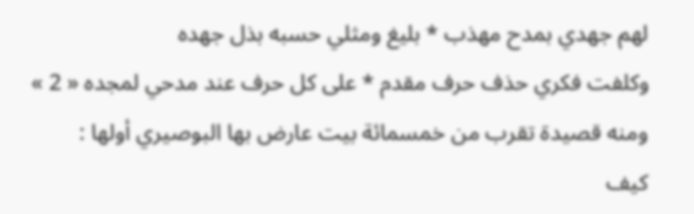لهم جهدي بمدح مهذب * بليغ ومثلي حسبه بذل جهده
وكلفت فكري حذف حرف مقدم * على كل حرف عند مدحي لمجده « 2 »
ومنه قصيدة تقرب من خمسمائة بيت عارض بها البوصيري أولها :
كيف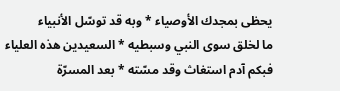يحظى بمجدك الأوصياء * وبه قد توسّل الأنبياء
ما لخلق سوى النبي وسبطيه * السعيدين هذه العلياء
فبكم آدم استغاث وقد مسّته * بعد المسرّة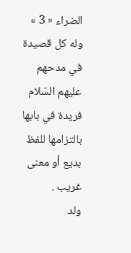الضراء « 3 »
وله كل قصيدة في مدحهم عليهم السّلام فريدة في بابها بالتزامها للفظ بديع أو معنى غريب .
ولد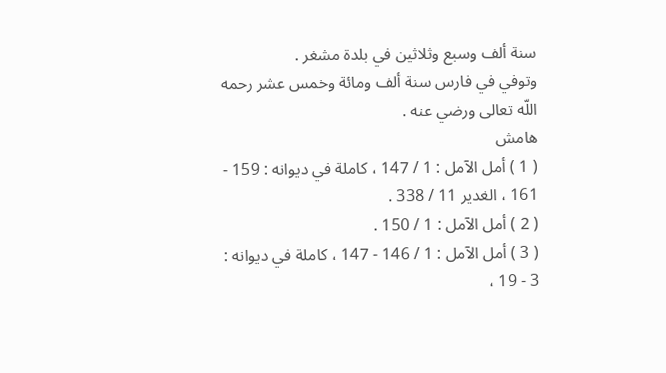سنة ألف وسبع وثلاثين في بلدة مشغر .
وتوفي في فارس سنة ألف ومائة وخمس عشر رحمه اللّه تعالى ورضي عنه .
هامش
( 1 ) أمل الآمل : 1 / 147 ، كاملة في ديوانه : 159 - 161 ، الغدير 11 / 338 .
( 2 ) أمل الآمل : 1 / 150 .
( 3 ) أمل الآمل : 1 / 146 - 147 ، كاملة في ديوانه : 3 - 19 ،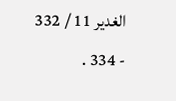الغدير 11 / 332 - 334 .